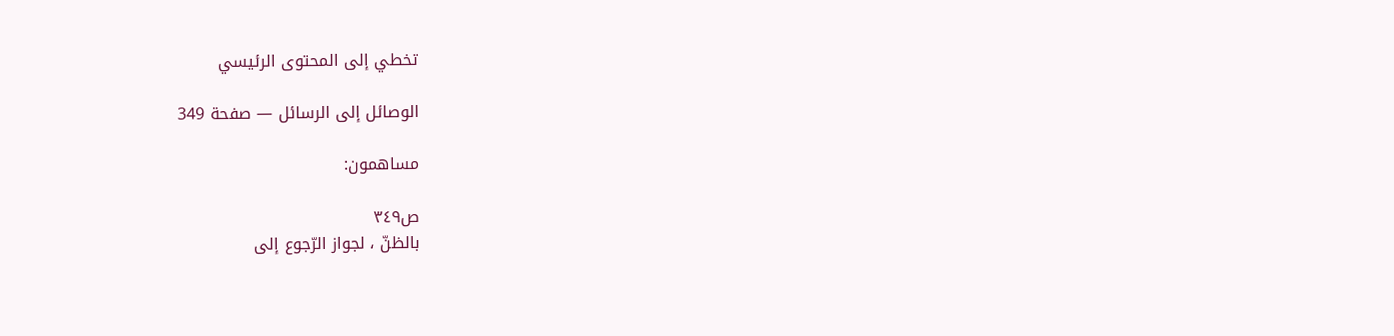تخطي إلى المحتوى الرئيسي

الوصائل إلى الرسائل — صفحة 349

مساهمون:

ص٣٤٩
بالظنّ ، لجواز الرّجوع إلى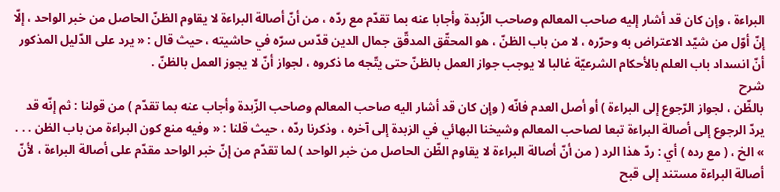البراءة ، وإن كان قد أشار إليه صاحب المعالم وصاحب الزّبدة وأجابا عنه بما تقدّم مع ردّه ، من أنّ أصالة البراءة لا يقاوم الظنّ الحاصل من خبر الواحد ، إلّا إنّ أوّل من شيّد الاعتراض به وحرّره ، لا من باب الظنّ ، هو المحقّق المدقّق جمال الدين قدّس سرّه في حاشيته ، حيث قال : « يرد على الدّليل المذكور أنّ انسداد باب العلم بالأحكام الشرعيّة غالبا لا يوجب جواز العمل بالظنّ حتى يتّجه ما ذكروه ، لجواز أنّ لا يجوز العمل بالظنّ .
شرح
بالظّن ، لجواز الرّجوع إلى البراءة ) أو أصل العدم فانّه ( وإن كان قد أشار اليه صاحب المعالم وصاحب الزّبدة وأجاب عنه بما تقدّم ) من قولنا : ثم إنّه قد يردّ الرجوع إلى أصالة البراءة تبعا لصاحب المعالم وشيخنا البهائي في الزبدة إلى آخره ، وذكرنا ردّه ، حيث قلنا : « وفيه منع كون البراءة من باب الظن . . . » الخ ، ( مع رده ) أي : ردّ هذا الرد ( من أنّ أصالة البراءة لا يقاوم الظّن الحاصل من خبر الواحد ) لما تقدّم من إنّ خبر الواحد مقدّم على أصالة البراءة ، لأنّ أصالة البراءة مستند إلى قبح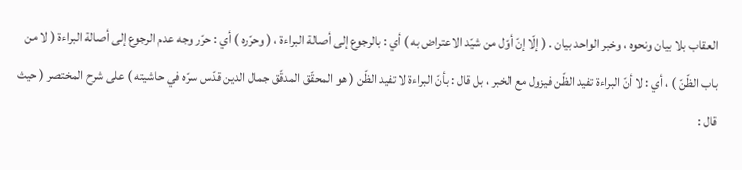العقاب بلا بيان ونحوه ، وخبر الواحد بيان . ( إلّا إنّ أوّل من شيّد الاعتراض به ) أي : بالرجوع إلى أصالة البراءة ، ( وحرّره ) أي : حرّر وجه عدم الرجوع إلى أصالة البراءة ( لا من باب الظّنّ ) ، أي : لا أنّ البراءة تفيد الظّن فيزول مع الخبر ، بل قال : بأنّ البراءة لا تفيد الظّن ( هو المحقّق المدقّق جمال الدين قدّس سرّه في حاشيته ) على شرح المختصر ( حيث قال :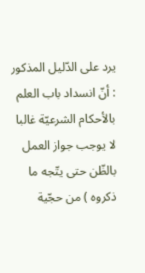يرد على الدّليل المذكور : أنّ انسداد باب العلم بالأحكام الشرعيّة غالبا لا يوجب جواز العمل بالظّن حتى يتّجه ما ذكروه ) من حجّية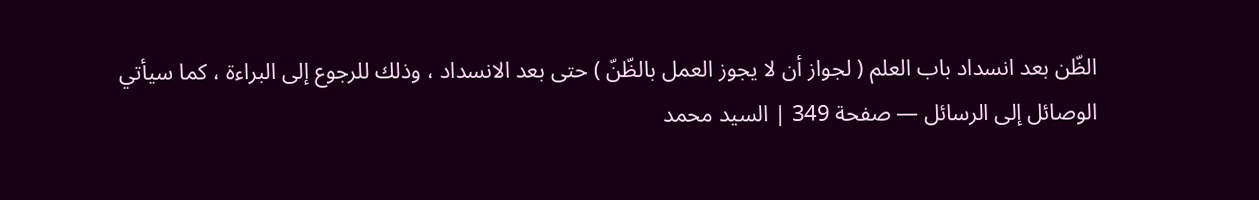الظّن بعد انسداد باب العلم ( لجواز أن لا يجوز العمل بالظّنّ ) حتى بعد الانسداد ، وذلك للرجوع إلى البراءة ، كما سيأتي
الوصائل إلى الرسائل — صفحة 349 | السيد محمد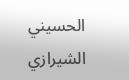الحسيني الشيرازي